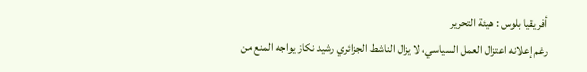أفريقيا بلوس : هيئة التحرير
رغم إعلانه اعتزال العمل السياسي، لا يزال الناشط الجزائري رشيد نكاز يواجه المنع من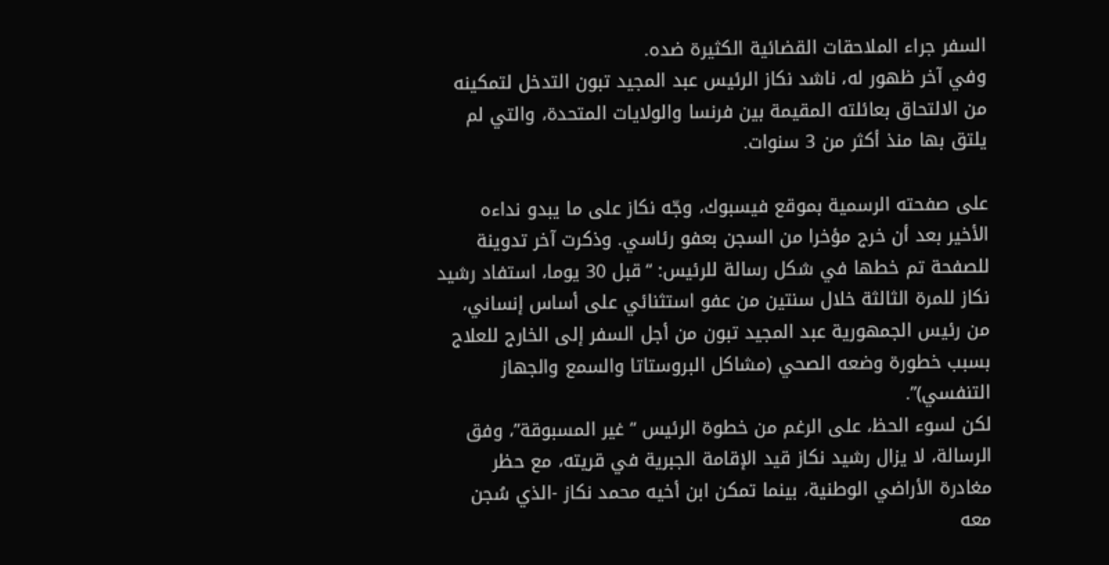السفر جراء الملاحقات القضائية الكثيرة ضده.
وفي آخر ظهور له، ناشد نكاز الرئيس عبد المجيد تبون التدخل لتمكينه من الالتحاق بعائلته المقيمة بين فرنسا والولايات المتحدة، والتي لم يلتق بها منذ أكثر من 3 سنوات.

على صفحته الرسمية بموقع فيسبوك، وجّه نكاز على ما يبدو نداءه الأخير بعد أن خرج مؤخرا من السجن بعفو رئاسي. وذكرت آخر تدوينة للصفحة تم خطها في شكل رسالة للرئيس: “قبل 30 يوما، استفاد رشيد نكاز للمرة الثالثة خلال سنتين من عفو استثنائي على أساس إنساني، من رئيس الجمهورية عبد المجيد تبون من أجل السفر إلى الخارج للعلاج بسبب خطورة وضعه الصحي (مشاكل البروستاتا والسمع والجهاز التنفسي)”.
لكن لسوء الحظ، على الرغم من خطوة الرئيس “غير المسبوقة”، وفق الرسالة، لا يزال رشيد نكاز قيد الإقامة الجبرية في قريته، مع حظر مغادرة الأراضي الوطنية، بينما تمكن ابن أخيه محمد نكاز -الذي سُجن معه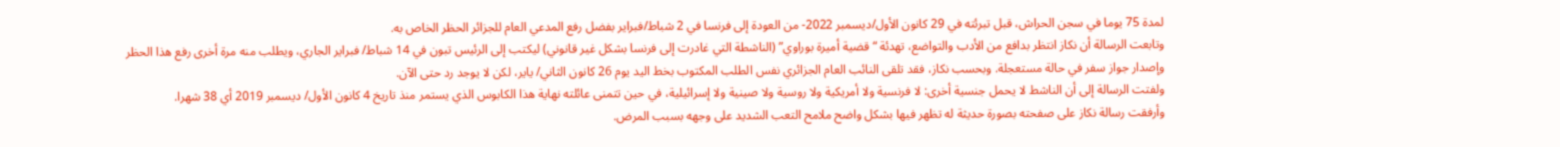لمدة 75 يوما في سجن الحراش، قبل تبرئته في 29 كانون الأول/ديسمبر 2022- من العودة إلى فرنسا في 2 شباط/فبراير بفضل رفع المدعي العام للجزائر الحظر الخاص به.
وتابعت الرسالة أن نكاز انتظر بدافع من الأدب والتواضع، تهدئة “قضية أميرة بوراوي” (الناشطة التي غادرت إلى فرنسا بشكل غير قانوني) ليكتب إلى الرئيس تبون في 14 شباط/ فبراير الجاري، ويطلب منه مرة أخرى رفع هذا الحظر وإصدار جواز سفر في حالة مستعجلة. وبحسب نكاز، فقد تلقى النائب العام الجزائري نفس الطلب المكتوب بخط اليد يوم 26 كانون الثاني/ ياير، لكن لا يوجد رد حتى الآن.
ولفتت الرسالة إلى أن الناشط لا يحمل جنسية أخرى: لا فرنسية ولا أمريكية ولا روسية ولا صينية ولا إسرائيلية، في حين تتمنى عائلته نهاية هذا الكابوس الذي يستمر منذ تاريخ 4 كانون الأول/ ديسمبر 2019 أي 38 شهرا.
وأرفقت رسالة نكاز على صفحته بصورة حديثة له تظهر فيها بشكل واضح ملامح التعب الشديد على وجهه بسبب المرض.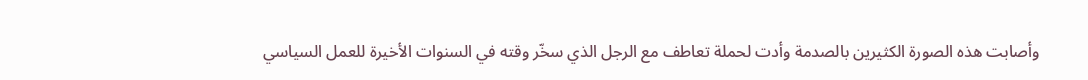وأصابت هذه الصورة الكثيرين بالصدمة وأدت لحملة تعاطف مع الرجل الذي سخّر وقته في السنوات الأخيرة للعمل السياسي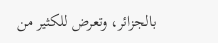بالجزائر، وتعرض للكثير من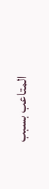المتاعب بسبب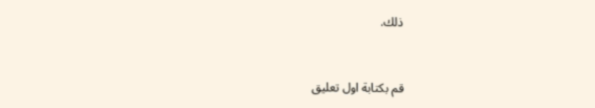ذلك.


قم بكتابة اول تعليق